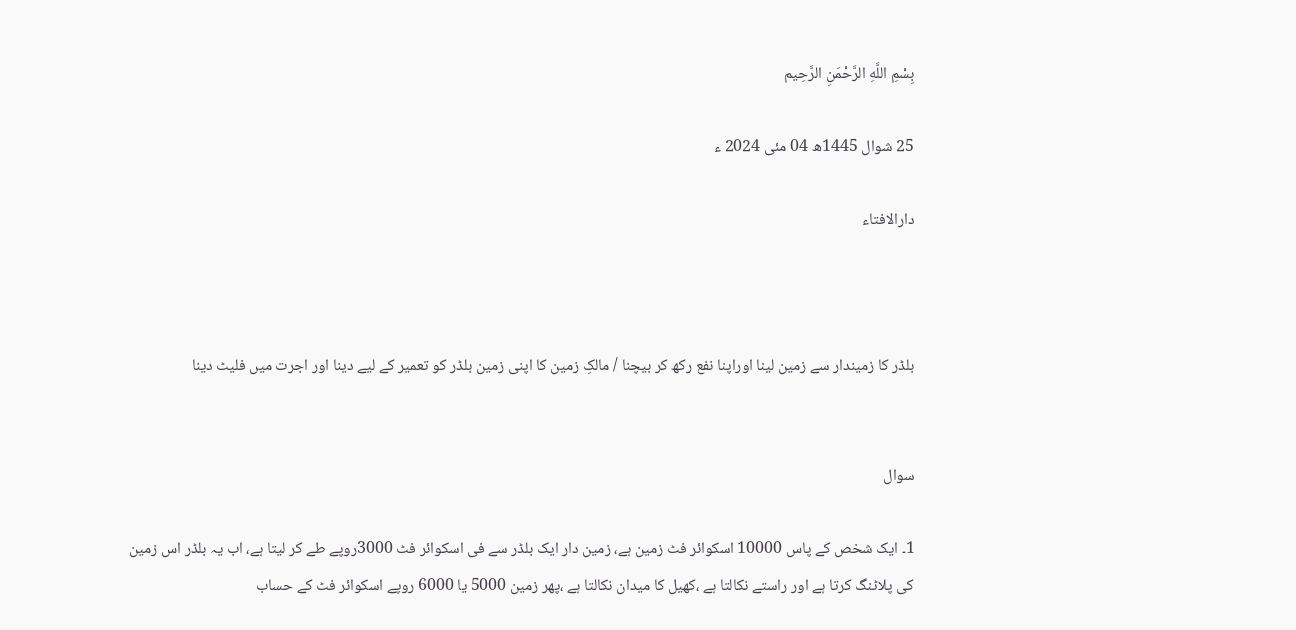بِسْمِ اللَّهِ الرَّحْمَنِ الرَّحِيم

25 شوال 1445ھ 04 مئی 2024 ء

دارالافتاء



بلڈر کا زمیندار سے زمین لینا اوراپنا نفع رکھ کر بیچنا / مالکِ زمین کا اپنی زمین بلڈر کو تعمیر کے لیے دینا اور اجرت میں فلیٹ دینا


سوال

1۔ ایک شخص کے پاس 10000 اسکوائر فٹ زمین ہے، زمین دار ایک بلڈر سے فی اسکوائر فٹ 3000روپے طے کر لیتا ہے، اب یہ بلڈر اس زمین کی پلاٹنگ کرتا ہے اور راستے نکالتا ہے ،کھیل کا میدان نکالتا ہے ،پھر زمین 5000 یا 6000 روپے اسکوائر فٹ کے حساب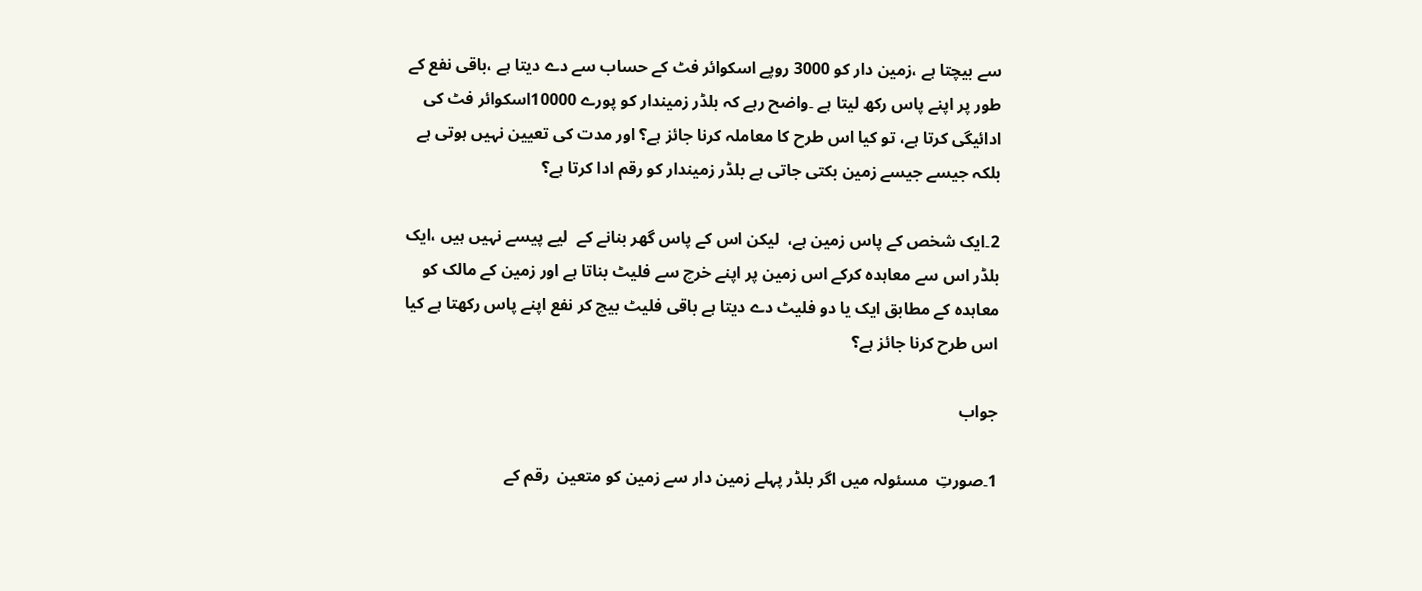سے بیچتا ہے ،زمین دار کو 3000 روپے اسکوائر فٹ کے حساب سے دے دیتا ہے ،باقی نفع کے طور پر اپنے پاس رکھ لیتا ہے ۔واضح رہے کہ بلڈر زمیندار کو پورے 10000اسکوائر فٹ کی ادائیگی کرتا ہے، تو کیا اس طرح کا معاملہ کرنا جائز ہے؟ اور مدت کی تعیین نہیں ہوتی ہے بلکہ جیسے جیسے زمین بکتی جاتی ہے بلڈر زمیندار کو رقم ادا کرتا ہے؟

2۔ایک شخص کے پاس زمین ہے،  لیکن اس کے پاس گھر بنانے کے  لیے پیسے نہیں ہیں ،ایک بلڈر اس سے معاہدہ کرکے اس زمین پر اپنے خرچ سے فلیٹ بناتا ہے اور زمین کے مالک کو معاہدہ کے مطابق ایک یا دو فلیٹ دے دیتا ہے باقی فلیٹ بیچ کر نفع اپنے پاس رکھتا ہے کیا اس طرح کرنا جائز ہے؟

جواب

1۔صورتِ  مسئولہ میں اگر بلڈر پہلے زمین دار سے زمین کو متعین  رقم کے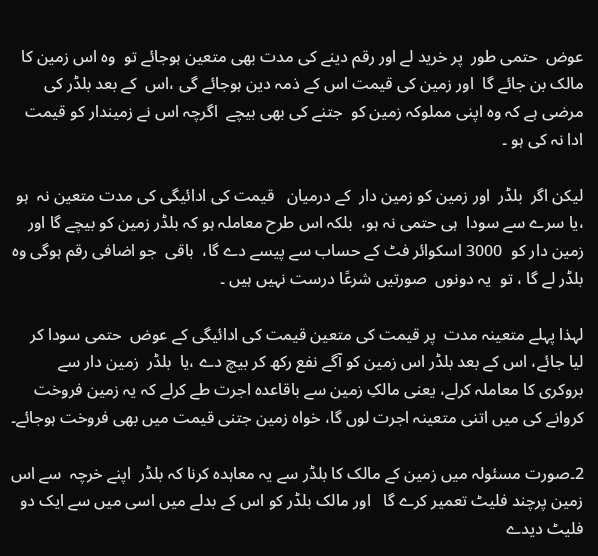عوض  حتمی طور  پر خرید لے اور رقم دینے کی مدت بھی متعین ہوجائے تو  وہ اس زمین کا مالک بن جائے گا  اور زمین کی قیمت اس کے ذمہ دین ہوجائے گی ،اس  کے بعد بلڈر کی مرضی ہے کہ وہ اپنی مملوکہ زمین کو  جتنے کی بھی بیچے  اگرچہ اس نے زمیندار کو قیمت ادا نہ کی ہو ۔

لیکن اگر  بلڈر  اور زمین کو زمین دار  کے درمیان   قیمت کی ادائیگی کی مدت متعین نہ  ہو ،یا سرے سے سودا  ہی حتمی نہ ہو،  بلکہ اس طرح معاملہ ہو کہ بلڈر زمین کو بیچے گا اور زمین دار کو  3000 اسکوائر فٹ کے حساب سے پیسے دے گا،  باقی  جو اضافی رقم ہوگی وہ بلڈر لے گا ، تو  یہ دونوں  صورتیں شرعًا درست نہیں ہیں ۔

لہذا پہلے متعینہ مدت  پر قیمت کی متعین قیمت کی ادائیگی کے عوض  حتمی سودا کر لیا جائے، اس کے بعد بلڈر اس زمین کو آگے نفع رکھ کر بیچ دے ،یا  بلڈر  زمین دار سے بروکری کا معاملہ کرلے، یعنی مالکِ زمین سے باقاعدہ اجرت طے کرلے کہ یہ زمین فروخت کروانے کی میں اتنی متعینہ اجرت لوں گا، خواہ زمین جتنی قیمت میں بھی فروخت ہوجائے۔

2۔صورت مسئولہ میں زمین کے مالک کا بلڈر سے یہ معاہدہ کرنا کہ بلڈر  اپنے خرچہ  سے اس زمین پرچند فلیٹ تعمیر کرے گا   اور مالک بلڈر کو اس کے بدلے میں اسی میں سے ایک دو فلیٹ دیدے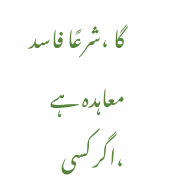گا ،شرعًا فاسد  معاہدہ ہے ،اگر کسی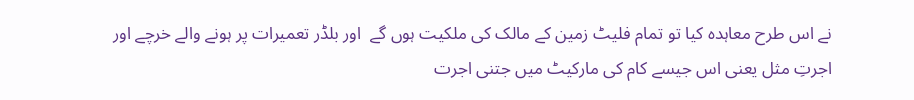نے اس طرح معاہدہ کیا تو تمام فلیٹ زمین کے مالک کی ملکیت ہوں گے  اور بلڈر تعمیرات پر ہونے والے خرچے اور اجرتِ مثل یعنی اس جیسے کام کی مارکیٹ میں جتنی اجرت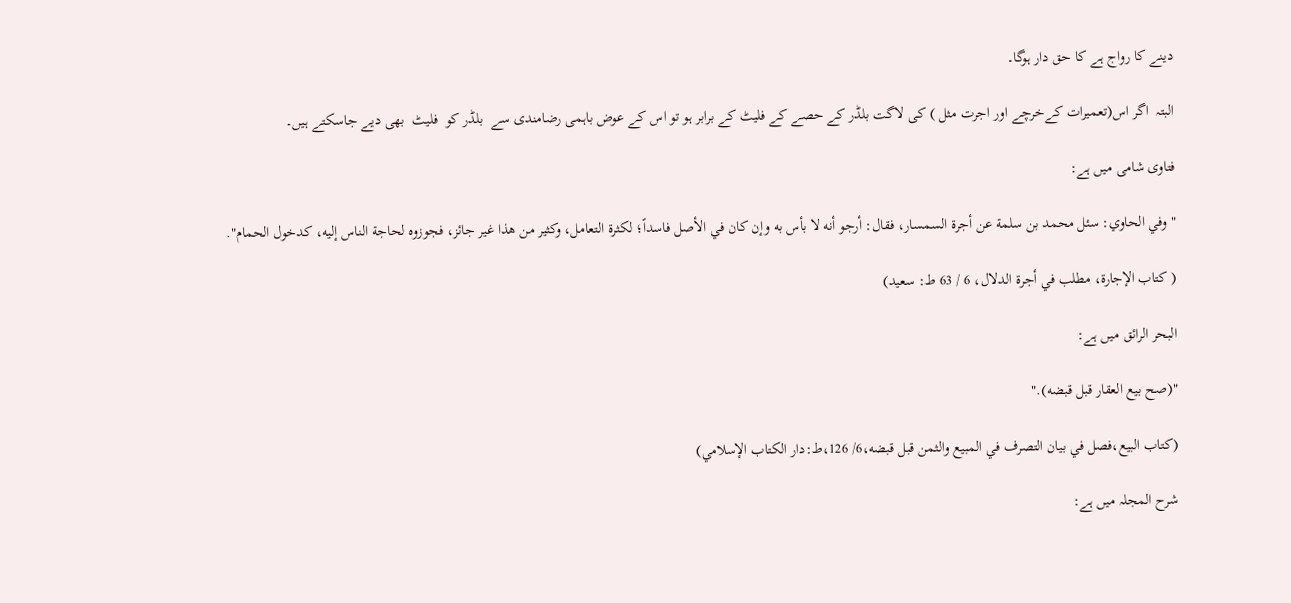دینے کا رواج ہے کا حق دار ہوگا۔

البتہ  اگر اس(تعمیرات کےخرچے اور اجرت مثل ) کی لاگت بلڈر کے حصے کے فلیٹ کے برابر ہو تو اس کے عوض باہمی رضامندی سے  بلڈر کو  فلیٹ  بھی دیے جاسکتے ہیں۔

فتاوی شامی میں ہے:

"وفي الحاوي: سئل محمد بن سلمة عن أجرة السمسار، فقال: أرجو أنه لا بأس به وإن كان في الأصل فاسداً؛ لكثرة التعامل، وكثير من هذا غير جائز، فجوزوه لحاجة الناس إليه، كدخول الحمام".

( كتاب الإجارة، مطلب في أجرة الدلال، 6 / 63 ط: سعيد)

البحر الرائق میں ہے:

"(صح ‌بيع ‌العقار قبل قبضه)."

(كتاب البيع،فصل في بيان التصرف في المبيع والثمن قبل قبضه،6/ 126،ط:دار الكتاب الإسلامي)

شرح المجلہ میں ہے: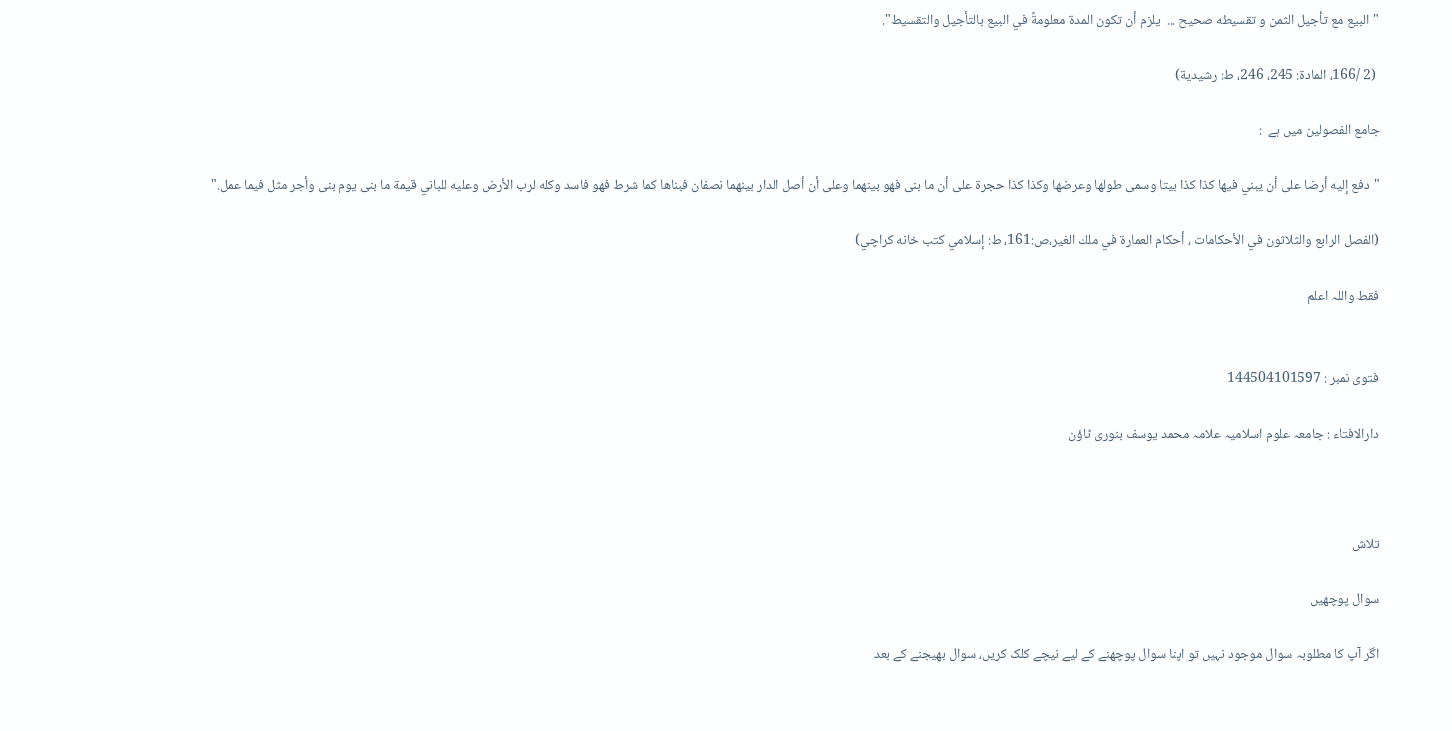"البیع مع تأجیل الثمن و تقسیطه صحیح ...  یلزم أن تکون المدة معلومةً في البیع بالتأجیل والتقسیط".

 (2 /166، المادۃ: 245، 246، ط: رشیدیة)

جامع الفصولين میں ہے  :

"دفع إليه أرضا على أن يبني فيها كذا كذا بيتا وسمى طولها وعرضها وكذا كذا حجرة على أن ما بنى فهو بينهما وعلى أن أصل الدار بينهما نصفان فبناها كما شرط فهو فاسد وكله لرب الأرض وعليه للباني قيمة ما بنى يوم بنى وأجر مثل فيما عمل."

(الفصل الرابع والثلاثون في الأحكامات ، أحكام العمارة في ملك الغير،ص:161، ط: إسلامي كتب خانه كراچي)

فقط واللہ اعلم


فتوی نمبر : 144504101597

دارالافتاء : جامعہ علوم اسلامیہ علامہ محمد یوسف بنوری ٹاؤن



تلاش

سوال پوچھیں

اگر آپ کا مطلوبہ سوال موجود نہیں تو اپنا سوال پوچھنے کے لیے نیچے کلک کریں، سوال بھیجنے کے بعد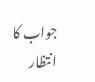جواب کا انتظار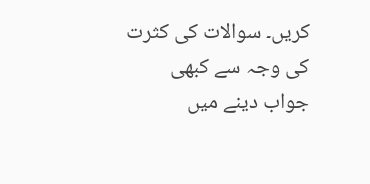کریں۔ سوالات کی کثرت کی وجہ سے کبھی جواب دینے میں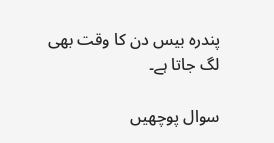پندرہ بیس دن کا وقت بھی لگ جاتا ہے۔

سوال پوچھیں